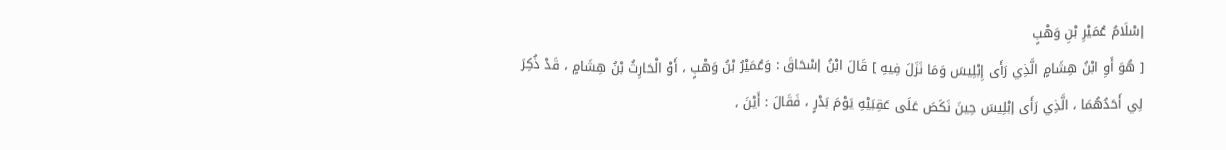إسْلَامُ عُمَيْرِ بْنِ وَهْبٍ
[ هُوَ أَوِ ابْنُ هِشَامٍ الَّذِي رَأَى إِبْلِيسَ وَمَا نَزَلَ فِيهِ ] قَالَ ابْنُ إسْحَاقَ : وَعُمَيْرُ بْنُ وَهْبٍ ، أَوْ الْحَارِثُ بْنُ هِشَامٍ ، قَدْ ذُكِرَ لِي أَحَدُهُمَا ، الَّذِي رَأَى إبْلِيسَ حِينَ نَكَصَ عَلَى عَقِبَيْهِ يَوْمَ بَدْرٍ ، فَقَالَ : أَيْنَ ،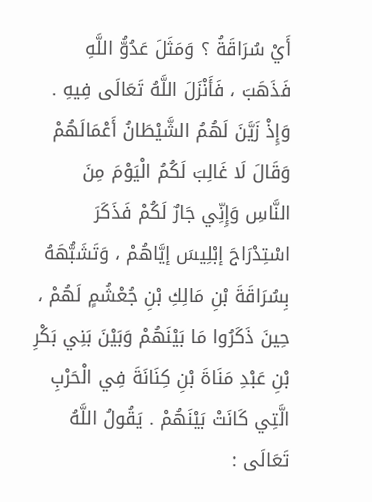أَيْ سُرَاقَةُ ؟ وَمَثَلَ عَدُوُّ اللَّهِ فَذَهَبَ ، فَأَنْزَلَ اللَّهُ تَعَالَى فِيهِ . وَإِذْ زَيَّنَ لَهُمُ الشَّيْطَانُ أَعْمَالَهُمْ وَقَالَ لَا غَالِبَ لَكُمُ الْيَوْمَ مِنَ النَّاسِ وَإِنِّي جَارٌ لَكُمْ فَذَكَرَ اسْتِدْرَاجَ إبْلِيسَ إيَّاهُمْ ، وَتَشَبُّهَهُ بِسُرَاقَةَ بْنِ مَالِكِ بْنِ جُعْشُمٍ لَهُمْ ، حِينَ ذَكَرُوا مَا بَيْنَهُمْ وَبَيْنَ بَنِي بَكْرِ بْنِ عَبْدِ مَنَاةَ بْنِ كِنَانَةَ فِي الْحَرْبِ الَّتِي كَانَتْ بَيْنَهُمْ . يَقُولُ اللَّهُ تَعَالَى :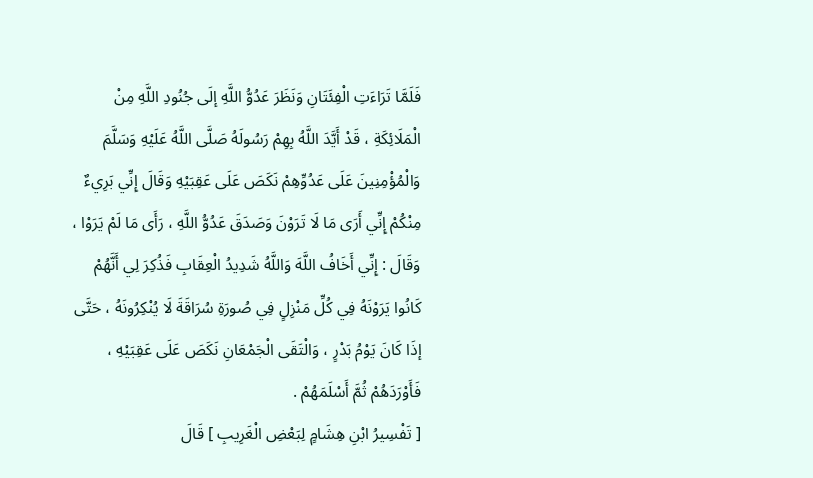فَلَمَّا تَرَاءَتِ الْفِئَتَانِ وَنَظَرَ عَدُوُّ اللَّهِ إلَى جُنُودِ اللَّهِ مِنْ الْمَلَائِكَةِ ، قَدْ أَيَّدَ اللَّهُ بِهِمْ رَسُولَهُ صَلَّى اللَّهُ عَلَيْهِ وَسَلَّمَ وَالْمُؤْمِنِينَ عَلَى عَدُوِّهِمْ نَكَصَ عَلَى عَقِبَيْهِ وَقَالَ إِنِّي بَرِيءٌ مِنْكُمْ إِنِّي أَرَى مَا لَا تَرَوْنَ وَصَدَقَ عَدُوُّ اللَّهِ ، رَأَى مَا لَمْ يَرَوْا ، وَقَالَ : إِنِّي أَخَافُ اللَّهَ وَاللَّهُ شَدِيدُ الْعِقَابِ فَذُكِرَ لِي أَنَّهُمْ كَانُوا يَرَوْنَهُ فِي كُلِّ مَنْزِلٍ فِي صُورَةِ سُرَاقَةَ لَا يُنْكِرُونَهُ ، حَتَّى إذَا كَانَ يَوْمُ بَدْرٍ ، وَالْتَقَى الْجَمْعَانِ نَكَصَ عَلَى عَقِبَيْهِ ، فَأَوْرَدَهُمْ ثُمَّ أَسْلَمَهُمْ .
[ تَفْسِيرُ ابْنِ هِشَامٍ لِبَعْضِ الْغَرِيبِ ] قَالَ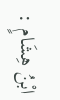ابْنُ هِشَامٍ :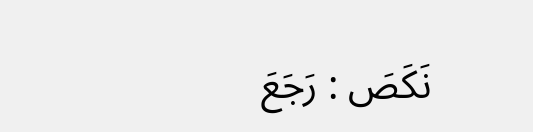نَكَصَ : رَجَعَ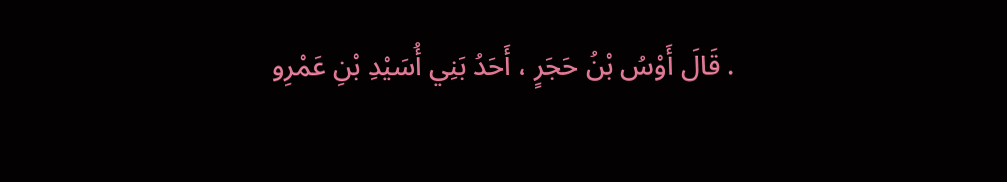. قَالَ أَوْسُ بْنُ حَجَرٍ ، أَحَدُ بَنِي أُسَيْدِ بْنِ عَمْرِو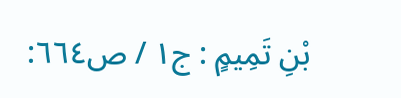بْنِ تَمِيمٍ : ج١ / ص٦٦٤: